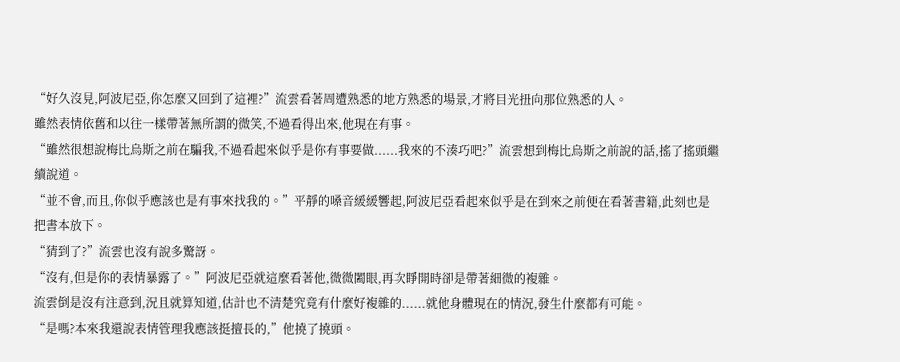“好久沒見,阿波尼亞,你怎麼又回到了這裡?”流雲看著周遭熟悉的地方熟悉的場景,才將目光扭向那位熟悉的人。
雖然表情依舊和以往一樣帶著無所謂的微笑,不過看得出來,他現在有事。
“雖然很想說梅比烏斯之前在騙我,不過看起來似乎是你有事要做......我來的不湊巧吧?”流雲想到梅比烏斯之前說的話,搖了搖頭繼續說道。
“並不會,而且,你似乎應該也是有事來找我的。”平靜的嗓音緩緩響起,阿波尼亞看起來似乎是在到來之前便在看著書籍,此刻也是把書本放下。
“猜到了?”流雲也沒有說多驚訝。
“沒有,但是你的表情暴露了。”阿波尼亞就這麼看著他,微微闔眼,再次睜開時卻是帶著細微的複雜。
流雲倒是沒有注意到,況且就算知道,估計也不清楚究竟有什麼好複雜的......就他身體現在的情況,發生什麼都有可能。
“是嗎?本來我還說表情管理我應該挺擅長的,”他撓了撓頭。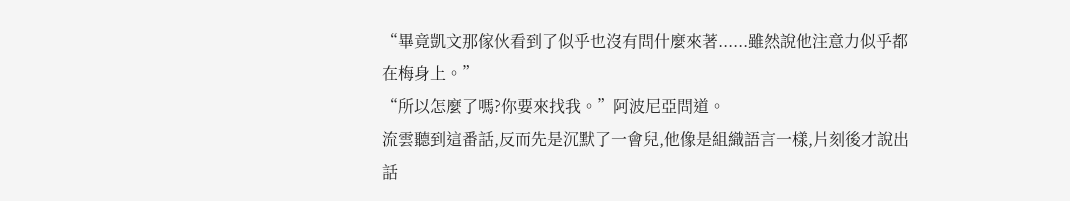“畢竟凱文那傢伙看到了似乎也沒有問什麼來著......雖然說他注意力似乎都在梅身上。”
“所以怎麼了嗎?你要來找我。”阿波尼亞問道。
流雲聽到這番話,反而先是沉默了一會兒,他像是組織語言一樣,片刻後才說出話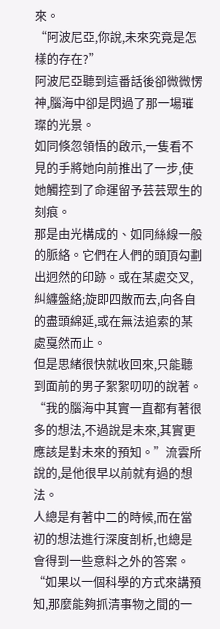來。
“阿波尼亞,你說,未來究竟是怎樣的存在?”
阿波尼亞聽到這番話後卻微微愣神,腦海中卻是閃過了那一場璀璨的光景。
如同倏忽領悟的啟示,一隻看不見的手將她向前推出了一步,使她觸控到了命運留予芸芸眾生的刻痕。
那是由光構成的、如同絲線一般的脈絡。它們在人們的頭頂勾劃出迥然的印跡。或在某處交叉,糾纏盤絡;旋即四散而去,向各自的盡頭綿延,或在無法追索的某處戛然而止。
但是思緒很快就收回來,只能聽到面前的男子絮絮叨叨的說著。
“我的腦海中其實一直都有著很多的想法,不過說是未來,其實更應該是對未來的預知。”流雲所說的,是他很早以前就有過的想法。
人總是有著中二的時候,而在當初的想法進行深度剖析,也總是會得到一些意料之外的答案。
“如果以一個科學的方式來講預知,那麼能夠抓清事物之間的一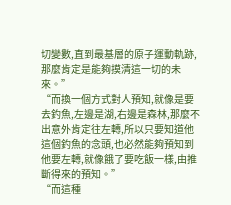切變數,直到最基層的原子運動軌跡,那麼肯定是能夠摸清這一切的未來。”
“而換一個方式對人預知,就像是要去釣魚,左邊是湖,右邊是森林,那麼不出意外肯定往左轉,所以只要知道他這個釣魚的念頭,也必然能夠預知到他要左轉,就像餓了要吃飯一樣,由推斷得來的預知。”
“而這種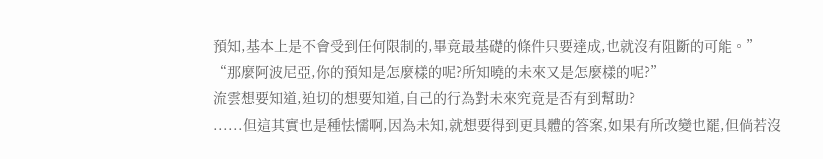預知,基本上是不會受到任何限制的,畢竟最基礎的條件只要達成,也就沒有阻斷的可能。”
“那麼阿波尼亞,你的預知是怎麼樣的呢?所知曉的未來又是怎麼樣的呢?”
流雲想要知道,迫切的想要知道,自己的行為對未來究竟是否有到幫助?
......但這其實也是種怯懦啊,因為未知,就想要得到更具體的答案,如果有所改變也罷,但倘若沒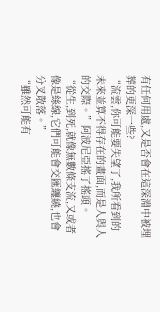有任何用處,又是否會在這深淵中被埋葬的更深一些?
“流雲,你可能要失望了,我所看到的未來並算不得存在的畫面,而是人與人的交際。”阿波尼亞搖了搖頭。
“從生,到死,就像無數條支流,又或者像是絲線,它們可能會交匯纏繞,也會分叉散落。”
“雖然可能有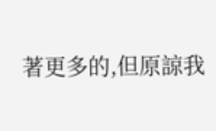著更多的,但原諒我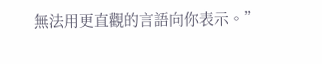無法用更直觀的言語向你表示。”